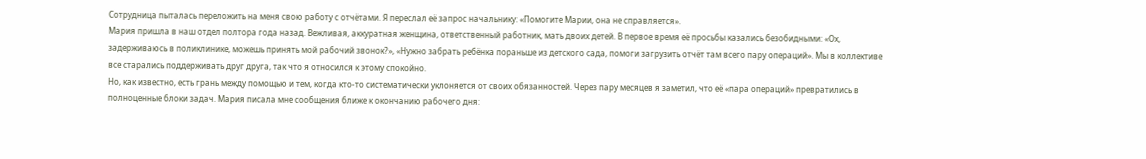Сотрудница пыталась переложить на меня свою работу с отчётами. Я переслал её запрос начальнику: «Помогите Марии, она не справляется».
Мария пришла в наш отдел полтора года назад. Вежливая, аккуратная женщина, ответственный работник, мать двоих детей. В первое время её просьбы казались безобидными: «Ох, задерживаюсь в поликлинике, можешь принять мой рабочий звонок?», «Нужно забрать ребёнка пораньше из детского сада, помоги загрузить отчёт там всего пару операций». Мы в коллективе все старались поддерживать друг друга, так что я относился к этому спокойно.
Но, как известно, есть грань между помощью и тем, когда кто-то систематически уклоняется от своих обязанностей. Через пару месяцев я заметил, что её «пара операций» превратились в полноценные блоки задач. Мария писала мне сообщения ближе к окончанию рабочего дня: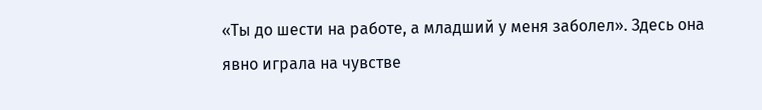«Ты до шести на работе, а младший у меня заболел». Здесь она явно играла на чувстве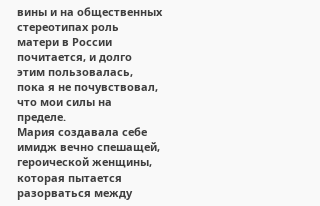вины и на общественных стереотипах роль матери в России почитается, и долго этим пользовалась, пока я не почувствовал, что мои силы на пределе.
Мария создавала себе имидж вечно спешащей, героической женщины, которая пытается разорваться между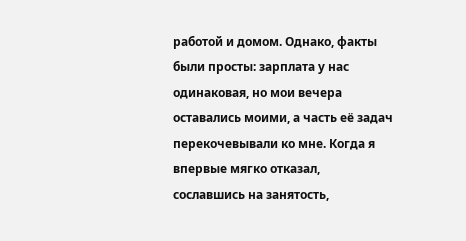работой и домом. Однако, факты были просты: зарплата у нас одинаковая, но мои вечера оставались моими, а часть её задач перекочевывали ко мне. Когда я впервые мягко отказал, сославшись на занятость,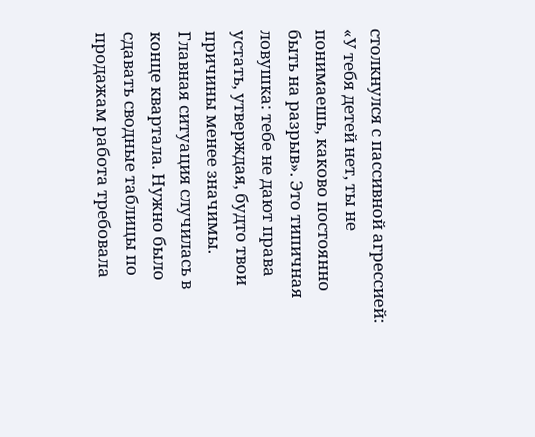столкнулся с пассивной агрессией: «У тебя детей нет, ты не понимаешь, каково постоянно быть на разрыв». Это типичная ловушка: тебе не дают права устать, утверждая, будто твои причины менее значимы.
Главная ситуация случилась в конце квартала. Нужно было сдавать сводные таблицы по продажам работа требовала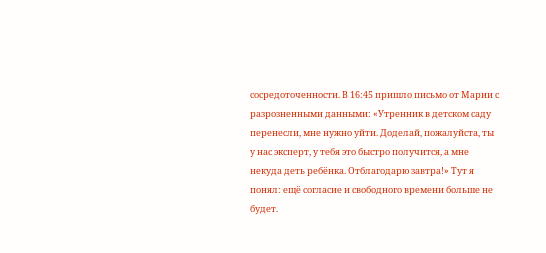сосредоточенности. В 16:45 пришло письмо от Марии с разрозненными данными: «Утренник в детском саду перенесли, мне нужно уйти. Доделай, пожалуйста, ты у нас эксперт, у тебя это быстро получится, а мне некуда деть ребёнка. Отблагодарю завтра!» Тут я понял: ещё согласие и свободного времени больше не будет.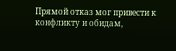Прямой отказ мог привести к конфликту и обидам,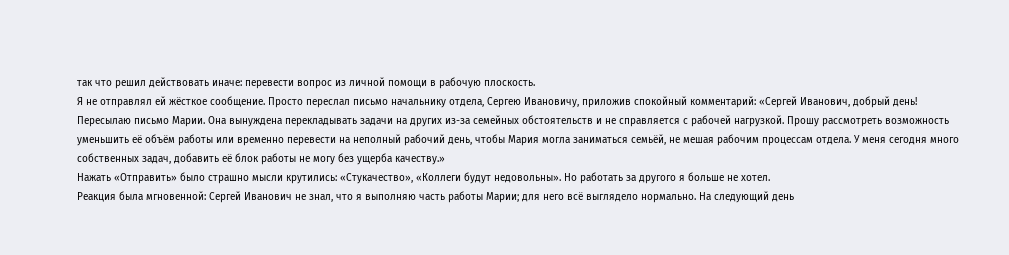так что решил действовать иначе: перевести вопрос из личной помощи в рабочую плоскость.
Я не отправлял ей жёсткое сообщение. Просто переслал письмо начальнику отдела, Сергею Ивановичу, приложив спокойный комментарий: «Сергей Иванович, добрый день! Пересылаю письмо Марии. Она вынуждена перекладывать задачи на других из-за семейных обстоятельств и не справляется с рабочей нагрузкой. Прошу рассмотреть возможность уменьшить её объём работы или временно перевести на неполный рабочий день, чтобы Мария могла заниматься семьёй, не мешая рабочим процессам отдела. У меня сегодня много собственных задач, добавить её блок работы не могу без ущерба качеству.»
Нажать «Отправить» было страшно мысли крутились: «Стукачество», «Коллеги будут недовольны». Но работать за другого я больше не хотел.
Реакция была мгновенной: Сергей Иванович не знал, что я выполняю часть работы Марии; для него всё выглядело нормально. На следующий день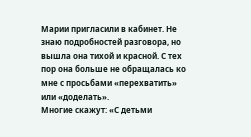Марии пригласили в кабинет. Не знаю подробностей разговора, но вышла она тихой и красной. С тех пор она больше не обращалась ко мне с просьбами «перехватить» или «доделать».
Многие скажут: «С детьми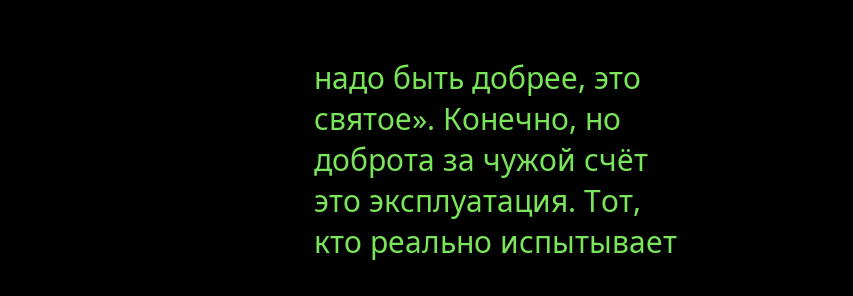надо быть добрее, это святое». Конечно, но доброта за чужой счёт это эксплуатация. Тот, кто реально испытывает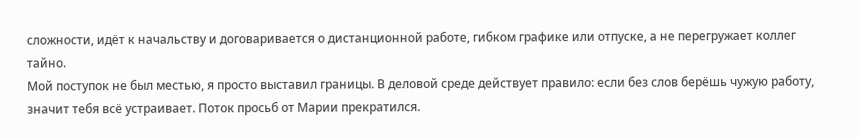сложности, идёт к начальству и договаривается о дистанционной работе, гибком графике или отпуске, а не перегружает коллег тайно.
Мой поступок не был местью, я просто выставил границы. В деловой среде действует правило: если без слов берёшь чужую работу, значит тебя всё устраивает. Поток просьб от Марии прекратился.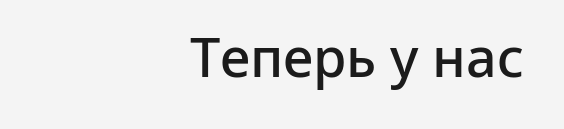Теперь у нас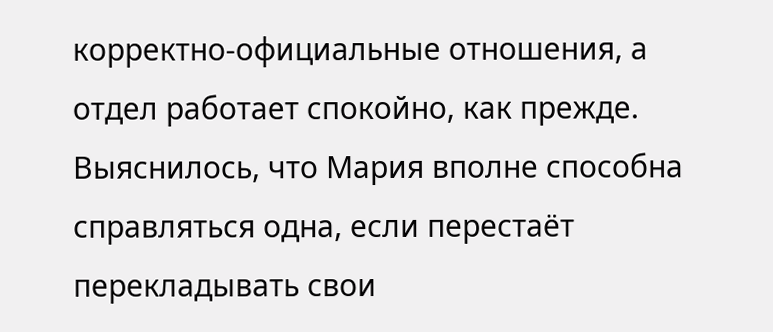корректно-официальные отношения, а отдел работает спокойно, как прежде. Выяснилось, что Мария вполне способна справляться одна, если перестаёт перекладывать свои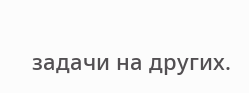задачи на других.